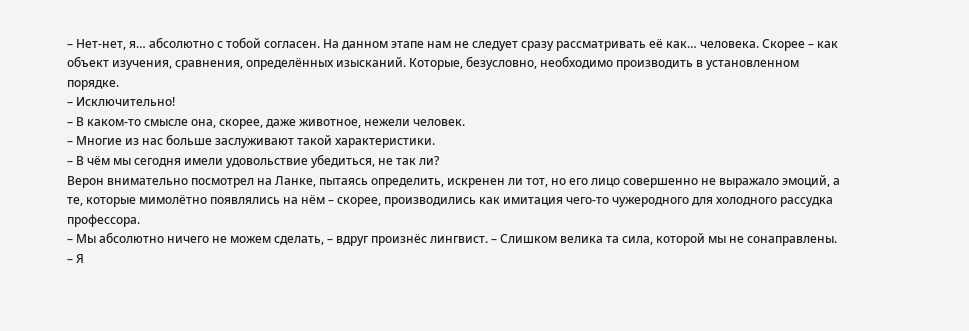– Нет-нет, я… абсолютно с тобой согласен. На данном этапе нам не следует сразу рассматривать её как… человека. Скорее – как объект изучения, сравнения, определённых изысканий. Которые, безусловно, необходимо производить в установленном порядке.
– Исключительно!
– В каком-то смысле она, скорее, даже животное, нежели человек.
– Многие из нас больше заслуживают такой характеристики.
– В чём мы сегодня имели удовольствие убедиться, не так ли?
Верон внимательно посмотрел на Ланке, пытаясь определить, искренен ли тот, но его лицо совершенно не выражало эмоций, а те, которые мимолётно появлялись на нём – скорее, производились как имитация чего-то чужеродного для холодного рассудка профессора.
– Мы абсолютно ничего не можем сделать, – вдруг произнёс лингвист. – Слишком велика та сила, которой мы не сонаправлены.
– Я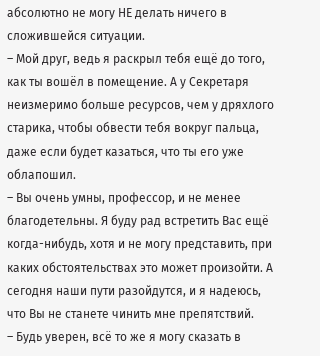абсолютно не могу НЕ делать ничего в сложившейся ситуации.
– Мой друг, ведь я раскрыл тебя ещё до того, как ты вошёл в помещение. А у Секретаря неизмеримо больше ресурсов, чем у дряхлого старика, чтобы обвести тебя вокруг пальца, даже если будет казаться, что ты его уже облапошил.
– Вы очень умны, профессор, и не менее благодетельны. Я буду рад встретить Вас ещё когда-нибудь, хотя и не могу представить, при каких обстоятельствах это может произойти. А сегодня наши пути разойдутся, и я надеюсь, что Вы не станете чинить мне препятствий.
– Будь уверен, всё то же я могу сказать в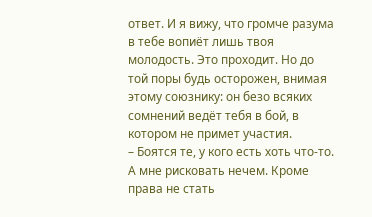ответ. И я вижу, что громче разума в тебе вопиёт лишь твоя молодость. Это проходит. Но до той поры будь осторожен, внимая этому союзнику: он безо всяких сомнений ведёт тебя в бой, в котором не примет участия.
– Боятся те, у кого есть хоть что-то. А мне рисковать нечем. Кроме права не стать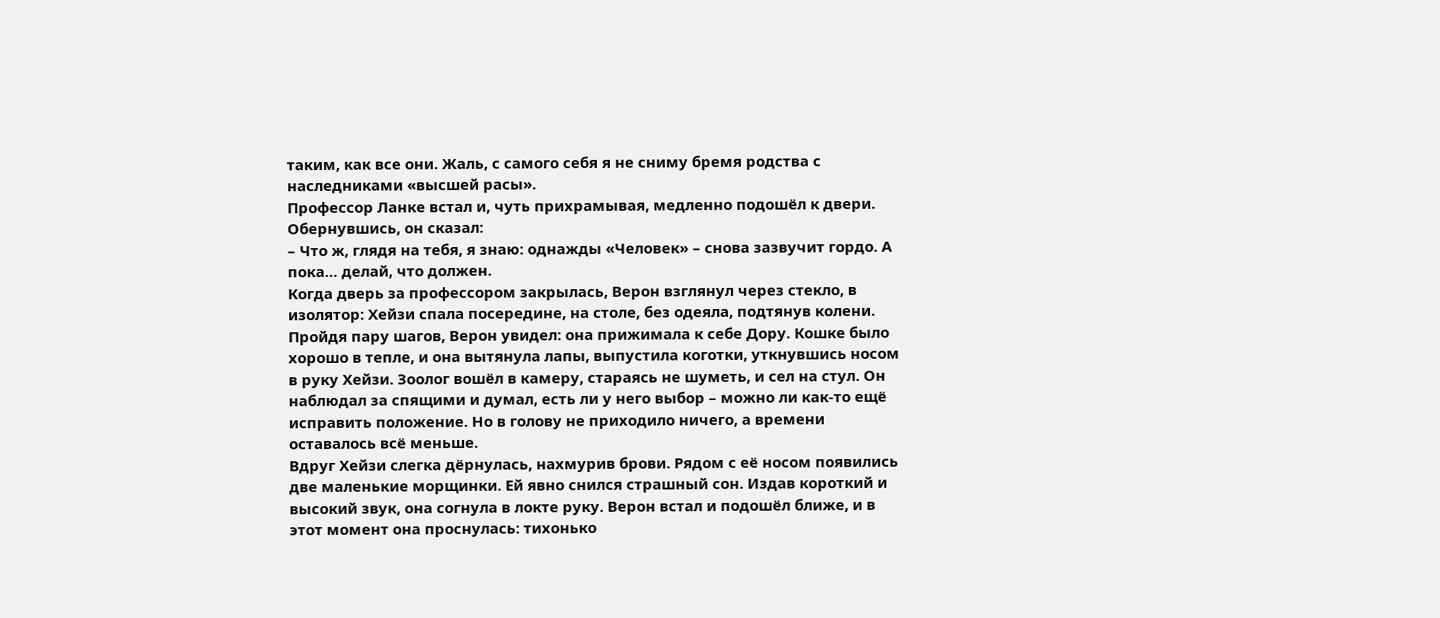таким, как все они. Жаль, с самого себя я не сниму бремя родства с наследниками «высшей расы».
Профессор Ланке встал и, чуть прихрамывая, медленно подошёл к двери. Обернувшись, он сказал:
– Что ж, глядя на тебя, я знаю: однажды «Человек» – снова зазвучит гордо. А пока… делай, что должен.
Когда дверь за профессором закрылась, Верон взглянул через стекло, в изолятор: Хейзи спала посередине, на столе, без одеяла, подтянув колени. Пройдя пару шагов, Верон увидел: она прижимала к себе Дору. Кошке было хорошо в тепле, и она вытянула лапы, выпустила коготки, уткнувшись носом в руку Хейзи. Зоолог вошёл в камеру, стараясь не шуметь, и сел на стул. Он наблюдал за спящими и думал, есть ли у него выбор – можно ли как-то ещё исправить положение. Но в голову не приходило ничего, а времени оставалось всё меньше.
Вдруг Хейзи слегка дёрнулась, нахмурив брови. Рядом с её носом появились две маленькие морщинки. Ей явно снился страшный сон. Издав короткий и высокий звук, она согнула в локте руку. Верон встал и подошёл ближе, и в этот момент она проснулась: тихонько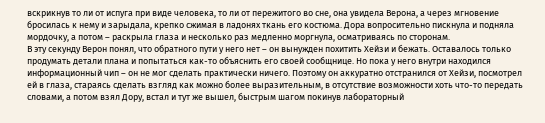вскрикнув то ли от испуга при виде человека, то ли от пережитого во сне, она увидела Верона, а через мгновение бросилась к нему и зарыдала, крепко сжимая в ладонях ткань его костюма. Дора вопросительно пискнула и подняла мордочку, а потом – раскрыла глаза и несколько раз медленно моргнула, осматриваясь по сторонам.
В эту секунду Верон понял, что обратного пути у него нет – он вынужден похитить Хейзи и бежать. Оставалось только продумать детали плана и попытаться как-то объяснить его своей сообщнице. Но пока у него внутри находился информационный чип – он не мог сделать практически ничего. Поэтому он аккуратно отстранился от Хейзи, посмотрел ей в глаза, стараясь сделать взгляд как можно более выразительным, в отсутствие возможности хоть что-то передать словами, а потом взял Дору, встал и тут же вышел, быстрым шагом покинув лабораторный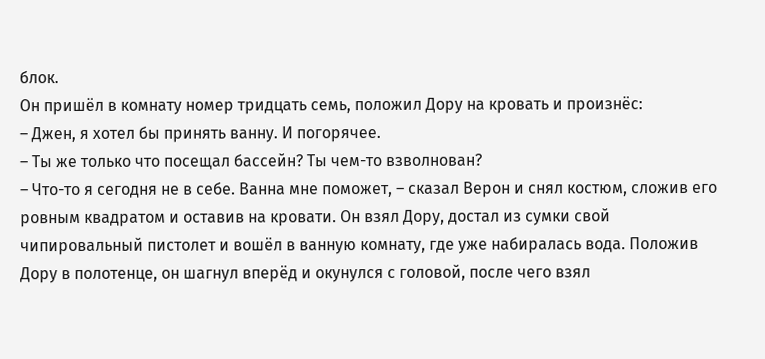блок.
Он пришёл в комнату номер тридцать семь, положил Дору на кровать и произнёс:
– Джен, я хотел бы принять ванну. И погорячее.
– Ты же только что посещал бассейн? Ты чем-то взволнован?
– Что-то я сегодня не в себе. Ванна мне поможет, – сказал Верон и снял костюм, сложив его ровным квадратом и оставив на кровати. Он взял Дору, достал из сумки свой чипировальный пистолет и вошёл в ванную комнату, где уже набиралась вода. Положив Дору в полотенце, он шагнул вперёд и окунулся с головой, после чего взял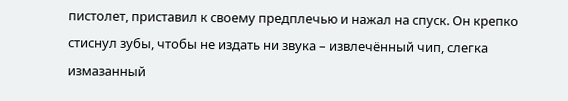пистолет, приставил к своему предплечью и нажал на спуск. Он крепко стиснул зубы, чтобы не издать ни звука – извлечённый чип, слегка измазанный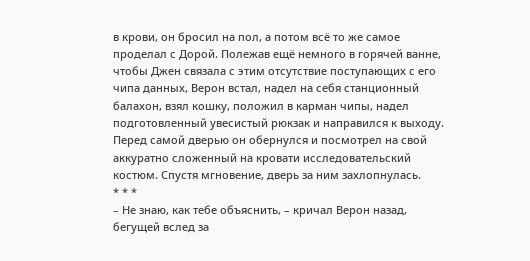в крови, он бросил на пол, а потом всё то же самое проделал с Дорой. Полежав ещё немного в горячей ванне, чтобы Джен связала с этим отсутствие поступающих с его чипа данных, Верон встал, надел на себя станционный балахон, взял кошку, положил в карман чипы, надел подготовленный увесистый рюкзак и направился к выходу. Перед самой дверью он обернулся и посмотрел на свой аккуратно сложенный на кровати исследовательский костюм. Спустя мгновение, дверь за ним захлопнулась.
* * *
– Не знаю, как тебе объяснить, – кричал Верон назад, бегущей вслед за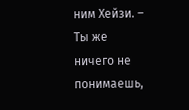ним Хейзи. – Ты же ничего не понимаешь,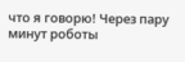что я говорю! Через пару минут роботы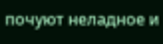почуют неладное и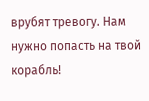врубят тревогу. Нам нужно попасть на твой корабль!